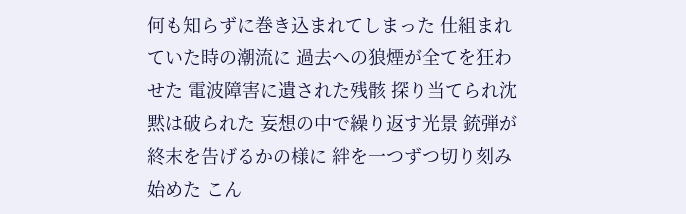何も知らずに巻き込まれてしまった 仕組まれていた時の潮流に 過去への狼煙が全てを狂わせた 電波障害に遺された残骸 探り当てられ沈黙は破られた 妄想の中で繰り返す光景 銃弾が終末を告げるかの様に 絆を一つずつ切り刻み始めた こん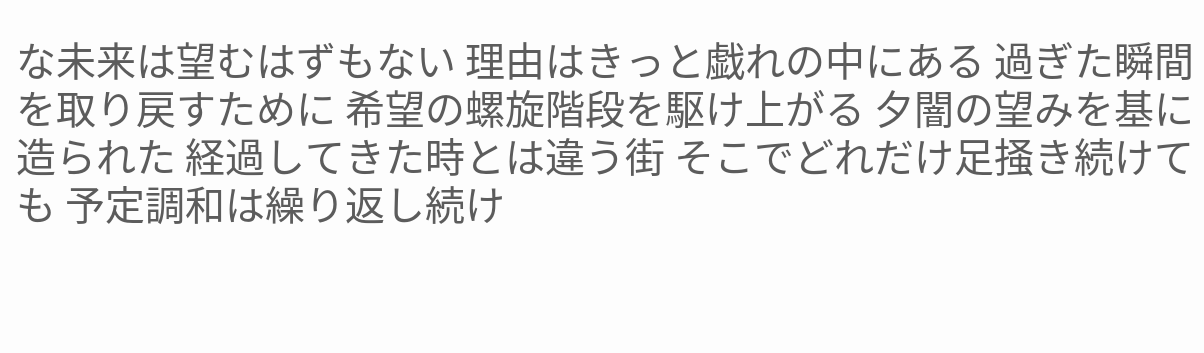な未来は望むはずもない 理由はきっと戯れの中にある 過ぎた瞬間を取り戻すために 希望の螺旋階段を駆け上がる 夕闇の望みを基に造られた 経過してきた時とは違う街 そこでどれだけ足掻き続けても 予定調和は繰り返し続け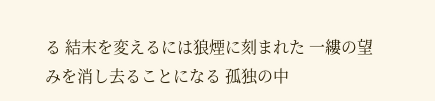る 結末を変えるには狼煙に刻まれた 一縷の望みを消し去ることになる 孤独の中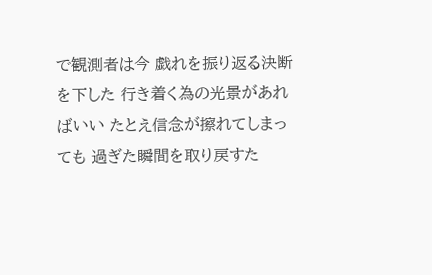で観測者は今 戯れを振り返る決断を下した 行き着く為の光景があればいい たとえ信念が擦れてしまっても 過ぎた瞬間を取り戻すた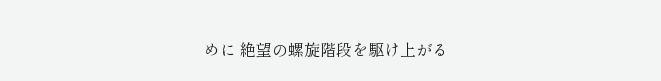めに 絶望の螺旋階段を駆け上がる